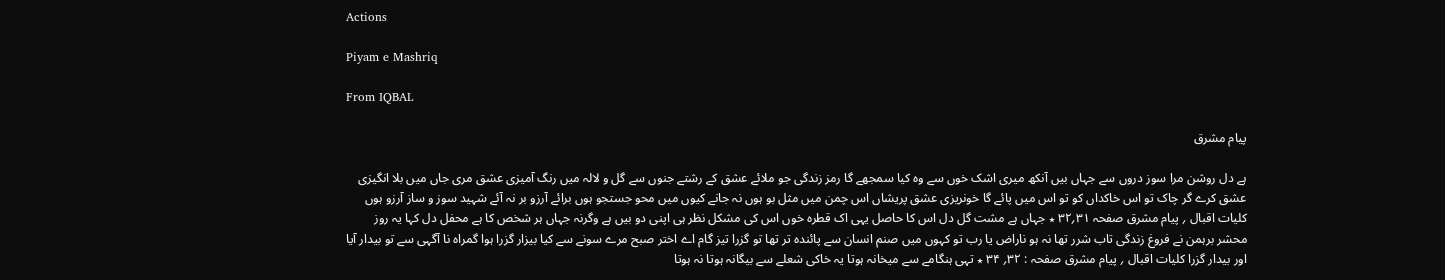Actions

Piyam e Mashriq

From IQBAL

پیام مشرق

ہے دل روشن مرا سوز دروں سے جہاں بیں آنکھ میری اشک خوں سے وہ کیا سمجھے گا رمز زندگی جو ملائے عشق کے رشتے جنوں سے گل و لالہ میں رنگ آمیزی عشق مری جاں میں بلا انگیزی عشق کرے گر چاک تو اس خاکداں کو تو اس میں پائے گا خونریزی عشق پریشاں اس چمن میں مثل بو ہوں نہ جانے کیوں میں محو جستجو ہوں برائے آرزو بر نہ آئے شہید سوز و ساز آرزو ہوں کلیات اقبال ؍ پیام مشرق صفحہ ۳۱؍۳۲ ٭ جہاں ہے مشت گل دل اس کا حاصل یہی اک قطرہ خوں اس کی مشکل نظر ہی اپنی دو بیں ہے وگرنہ جہاں ہر شخص کا ہے محفل دل کہا یہ روز محشر برہمن نے فروغ زندگی تاب شرر تھا نہ ہو ناراض یا رب تو کہوں میں صنم انسان سے پائندہ تر تھا تو گزرا تیز گام اے اختر صبح مرے سونے سے کیا بیزار گزرا ہوا گمراہ نا آگہی سے تو بیدار آیا اور بیدار گزرا کلیات اقبال ؍ پیام مشرق صفحہ : ۳۲؍ ۳۴ ٭ تہی ہنگامے سے میخانہ ہوتا یہ خاکی شعلے سے بیگانہ ہوتا نہ ہوتا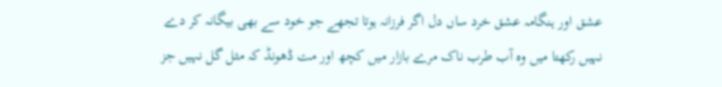عشق اور ہنگامہ عشق خرد ساں دل اگر فرزانہ ہوتا تجھے جو خود سے بھی بیگانہ کر دے نہیں رکھتا میں وہ آب طرب ناک مرے بازار میں کچھ اور مت ڈھونڈ کہ مثل گل نہیں جز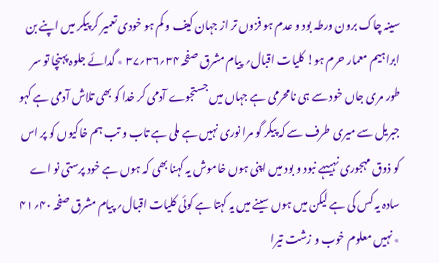سینہ چاک برون ورطہ بود و عدم ہو فزوں تر از جہان کیف و کم ہو خودی تعمیر کر پیکر میں اپنے بن ابراہیم معمار حرم ہو! کلیات اقبال؍ پیام مشرق صفحہ ۳۴؍۳۶؍۳۷ ٭ گدائے جلوہ پہنچا تو سر طور مری جاں خود سے ہی نامحرمی ہے جہاں میں جستجوے آدمی کر خدا کو بھی تلاش آدمی ہے کہو جبریل سے میری طرف سے کہ پیکر گو مرا نوری نہیں ہے ملی ہے تاب و تب ہم خاکیوں کو پر اس کو ذوق مہجوری نہیںہے نبود و بود میں اپنی ہوں خاموش یہ کہنا بھی کہ ہوں ہے خود پرستی نو اے سادہ یہ کس کی ہے لیکن میں ہوں سینے میں یہ کہتا ہے کوئی کلیات اقبال؍ پیام مشرق صفحہ ۴۰؍۴۱ ٭ نہیں معلوم خوب و زشت تیرا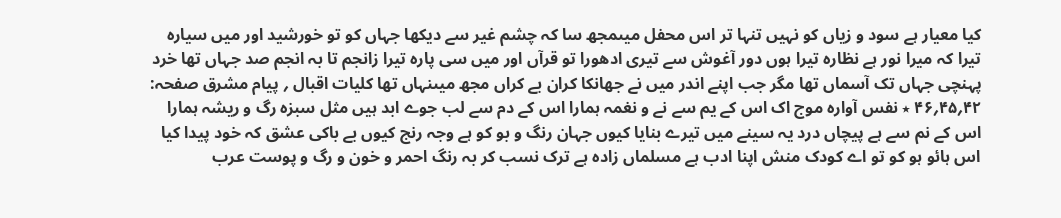کیا معیار ہے سود و زیاں کو نہیں تنہا تر اس محفل میںمجھ سا کہ چشم غیر سے دیکھا جہاں کو تو خورشید اور میں سیارہ تیرا کہ میرا نور ہے نظارہ تیرا ہوں دور آغوش سے تیری ادھورا تو قرآں اور میں سی پارہ تیرا زانجم تا بہ انجم صد جہاں تھا خرد پہنچی جہاں تک آسماں تھا مگر جب اپنے اندر میں نے جھانکا کران بے کراں مجھ میںنہاں تھا کلیات اقبال ؍ پیام مشرق صفحہ: ۴۲؍۴۵؍۴۶ ٭ نفس آوارہ موج اک اس کے یم سے نے و نغمہ ہمارا اس کے دم سے لب جوے ابد ہیں مثل سبزہ رگ و ریشہ ہمارا اس کے نم سے ہے پیچاں درد یہ سینے میں تیرے بنایا کیوں جہان رنگ و بو کو ہے وجہ رنج کیوں بے باکی عشق کہ خود پیدا کیا اس ہائو ہو کو تو اے کودک منش اپنا ادب ہے مسلماں زادہ ہے ترک نسب کر بہ رنگ احمر و خون و رگ و پوست عرب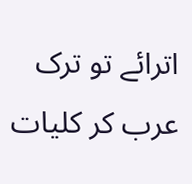اترائے تو ترک عرب کر کلیات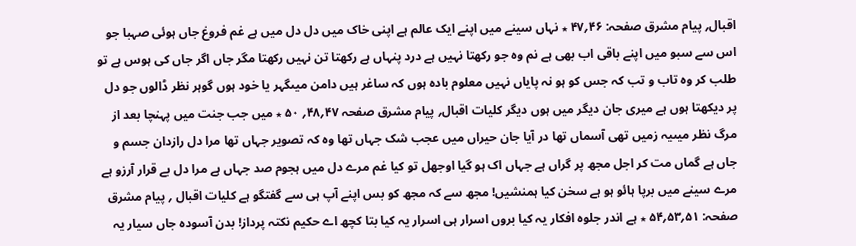اقبال؍ پیام مشرق صفحہ: ۴۶؍۴۷ ٭ نہاں سینے میں اپنے ایک عالم ہے اپنی خاک میں دل دل میں ہے غم فروغ جاں ہوئی صہبا جو اس سے سبو میں اپنے باقی اب بھی ہے نم وہ جو رکھتا نہیں ہے درد پنہاں ہے رکھتا تن نہیں رکھتا مگر جاں اگر جاں کی ہوس ہے تو طلب کر وہ تاب و تب کہ جس کو ہو نہ پایاں نہیں معلوم بادہ ہوں کہ ساغر ہیں دامن میںگہر یا خود ہوں گوہر نظر ڈالوں جو دل پر دیکھتا ہوں ہے میری جان دیگر میں ہوں دیگر کلیات اقبال؍ پیام مشرق صفحہ ۴۷؍۴۸؍ ۵۰ ٭ میں جب جنت میں پہنچا بعد از مرگ نظر میںیہ زمیں تھی آسماں تھا در آیا جان حیراں میں عجب شک جہاں تھا وہ کہ تصویر جہاں تھا مرا دل رازدان جسم و جاں ہے گماں مت کر اجل مجھ پر گراں ہے جہاں اک ہو گیا اوجھل تو کیا غم مرے دل میں ہجوم صد جہاں ہے مرا دل بے قرار آرزو ہے مرے سینے میں برپا ہائو ہو ہے سخن کیا ہمنشیں! مجھ سے کہ مجھ کو بس اپنے آپ ہی سے گفتگو ہے کلیات اقبال ؍ پیام مشرق صفحہ: ۵۱؍۵۳؍۵۴ ٭ ہے اندر جلوہ افکار یہ کیا بروں اسرار ہی اسرار یہ کیا بتا کچھ اے حکیم نکتہ پرداز! بدن آسودہ جاں سیار یہ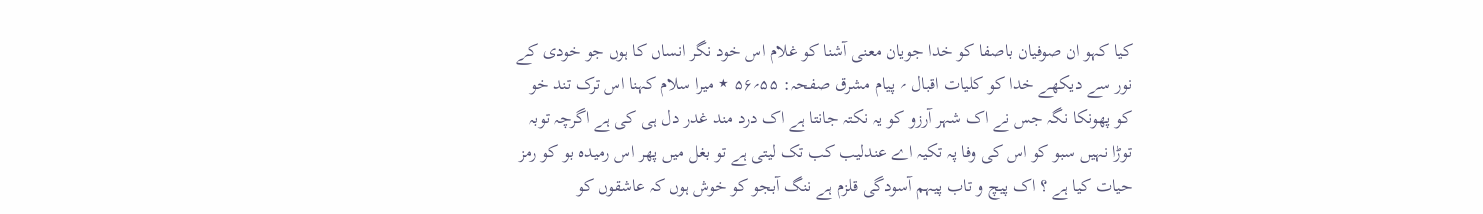کیا کہو ان صوفیان باصفا کو خدا جویان معنی آشنا کو غلام اس خود نگر انساں کا ہوں جو خودی کے نور سے دیکھے خدا کو کلیات اقبال ؍ پیام مشرق صفحہ: ۵۵؍۵۶ ٭ میرا سلام کہنا اس ترک تند خو کو پھونکا نگہ جس نے اک شہر آرزو کو یہ نکتہ جانتا ہے اک درد مند غدر دل ہی کی ہے اگرچہ توبہ توڑا نہیں سبو کو اس کی وفا پہ تکیہ اے عندلیب کب تک لیتی ہے تو بغل میں پھر اس رمیدہ بو کو رمز حیات کیا ہے ؟ اک پیچ و تاب پیہم آسودگی قلزم ہے ننگ آبجو کو خوش ہوں کہ عاشقوں کو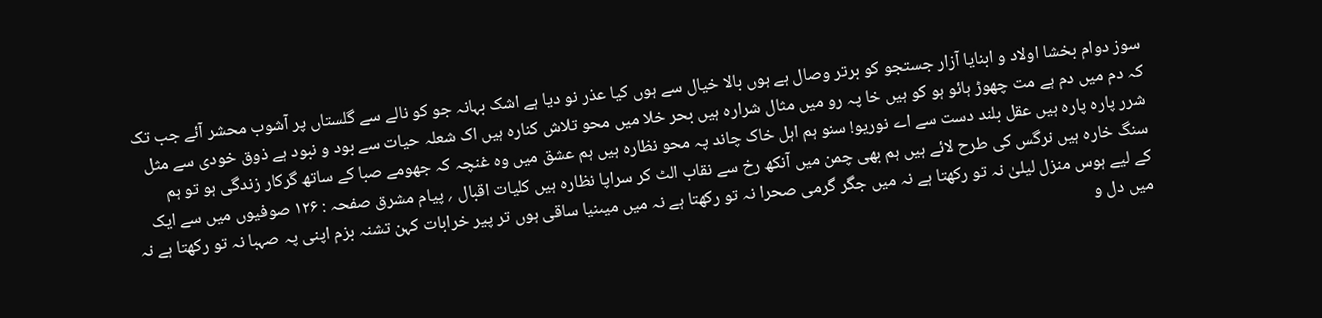سوز دوام بخشا اولاد و ابنایا آزار جستجو کو برتر وصال ہے ہوں بالا خیال سے ہوں کیا عذر نو دیا ہے اشک بہانہ جو کو نالے سے گلستاں پر آشوب محشر آئے جب تک کہ دم میں دم ہے مت چھوڑ ہائو ہو کو ہیں خا پہ رو میں مثال شرارہ ہیں بحر خلا میں محو تلاش کنارہ ہیں اک شعلہ حیات سے بود و نبود ہے ذوق خودی سے مثل شرر پارہ پارہ ہیں عقل بلند دست سے اے نوریو! سنو ہم اہل خاک چاند پہ محو نظارہ ہیں ہم عشق میں وہ غنچہ کہ جھومے صبا کے ساتھ گرکار زندگی ہو تو ہم سنگ خارہ ہیں نرگس کی طرح لائے ہیں ہم بھی چمن میں آنکھ رخ سے نقاب الٹ کر سراپا نظارہ ہیں کلیات اقبال ؍ پیام مشرق صفحہ : ۱۲۶ صوفیوں میں سے ایک کے لیے ہوس منزل لیلیٰ نہ تو رکھتا ہے نہ میں جگر گرمی صحرا نہ تو رکھتا ہے نہ میں میںنیا ساقی ہوں تر پیر خرابات کہن تشنہ بزم اپنی پہ صہبا نہ تو رکھتا ہے نہ میں دل و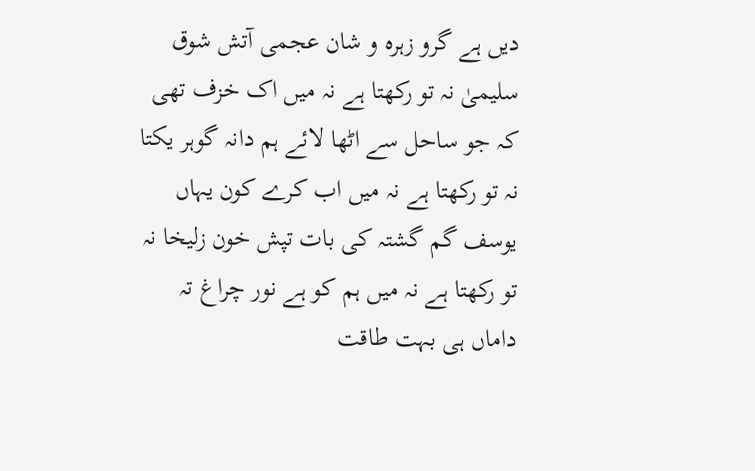دیں ہے گرو زہرہ و شان عجمی آتش شوق سلیمیٰ نہ تو رکھتا ہے نہ میں اک خزف تھی کہ جو ساحل سے اٹھا لائے ہم دانہ گوہر یکتا نہ تو رکھتا ہے نہ میں اب کرے کون یہاں یوسف گم گشتہ کی بات تپش خون زلیخا نہ تو رکھتا ہے نہ میں ہم کو ہے نور چراغ تہ داماں ہی بہت طاقت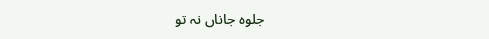جلوہ جاناں نہ تو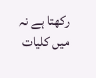رکھتا ہے نہ میں کلیات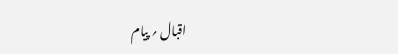اقبال ؍ پیام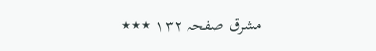مشرق صفحہ ۱۳۲ ٭٭٭